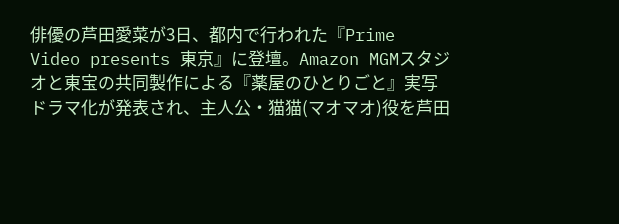俳優の芦田愛菜が3日、都内で行われた『Prime Video presents 東京』に登壇。Amazon MGMスタジオと東宝の共同製作による『薬屋のひとりごと』実写ドラマ化が発表され、主人公・猫猫(マオマオ)役を芦田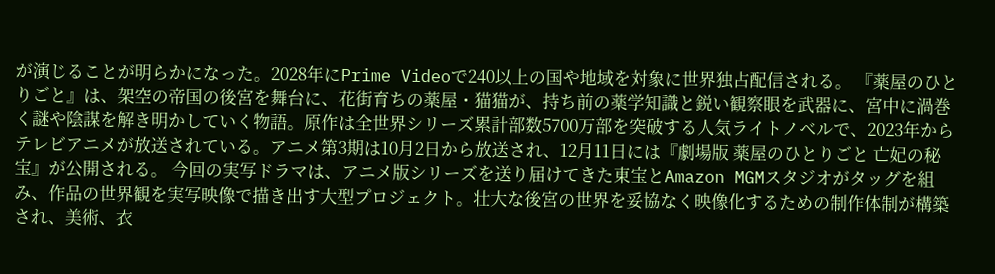が演じることが明らかになった。2028年にPrime Videoで240以上の国や地域を対象に世界独占配信される。 『薬屋のひとりごと』は、架空の帝国の後宮を舞台に、花街育ちの薬屋・猫猫が、持ち前の薬学知識と鋭い観察眼を武器に、宮中に渦巻く謎や陰謀を解き明かしていく物語。原作は全世界シリーズ累計部数5700万部を突破する人気ライトノベルで、2023年からテレビアニメが放送されている。アニメ第3期は10月2日から放送され、12月11日には『劇場版 薬屋のひとりごと 亡妃の秘宝』が公開される。 今回の実写ドラマは、アニメ版シリーズを送り届けてきた東宝とAmazon MGMスタジオがタッグを組み、作品の世界観を実写映像で描き出す大型プロジェクト。壮大な後宮の世界を妥協なく映像化するための制作体制が構築され、美術、衣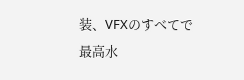装、VFXのすべてで最高水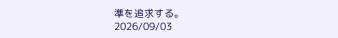準を追求する。
2026/09/03